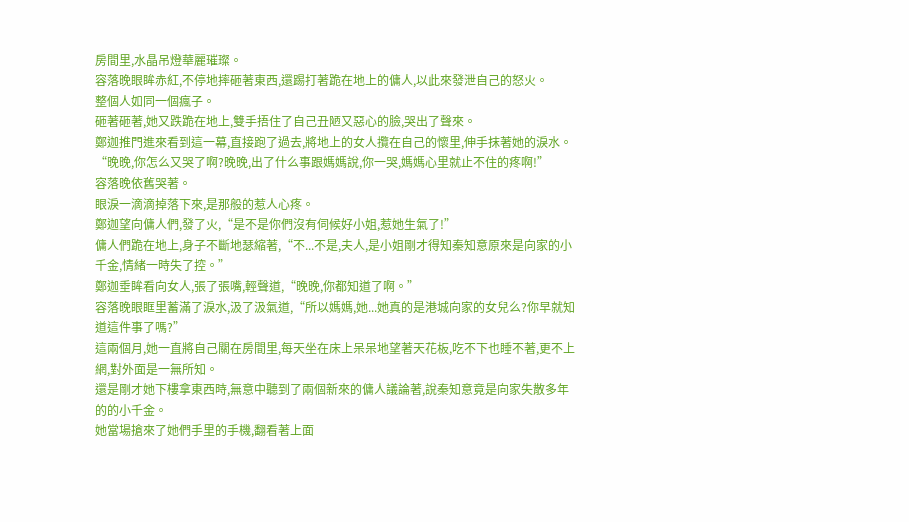房間里,水晶吊燈華麗璀璨。
容落晚眼眸赤紅,不停地摔砸著東西,還踢打著跪在地上的傭人,以此來發泄自己的怒火。
整個人如同一個瘋子。
砸著砸著,她又跌跪在地上,雙手捂住了自己丑陋又惡心的臉,哭出了聲來。
鄭迦推門進來看到這一幕,直接跑了過去,將地上的女人攬在自己的懷里,伸手抹著她的淚水。
“晚晚,你怎么又哭了啊?晚晚,出了什么事跟媽媽說,你一哭,媽媽心里就止不住的疼啊!”
容落晚依舊哭著。
眼淚一滴滴掉落下來,是那般的惹人心疼。
鄭迦望向傭人們,發了火,“是不是你們沒有伺候好小姐,惹她生氣了!”
傭人們跪在地上,身子不斷地瑟縮著,“不...不是,夫人,是小姐剛才得知秦知意原來是向家的小千金,情緒一時失了控。”
鄭迦垂眸看向女人,張了張嘴,輕聲道,“晚晚,你都知道了啊。”
容落晚眼眶里蓄滿了淚水,汲了汲氣道,“所以媽媽,她...她真的是港城向家的女兒么?你早就知道這件事了嗎?”
這兩個月,她一直將自己關在房間里,每天坐在床上呆呆地望著天花板,吃不下也睡不著,更不上網,對外面是一無所知。
還是剛才她下樓拿東西時,無意中聽到了兩個新來的傭人議論著,說秦知意竟是向家失散多年的的小千金。
她當場搶來了她們手里的手機,翻看著上面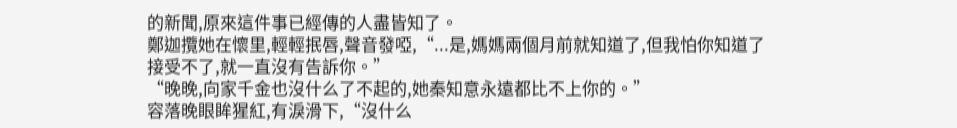的新聞,原來這件事已經傳的人盡皆知了。
鄭迦攬她在懷里,輕輕抿唇,聲音發啞,“...是,媽媽兩個月前就知道了,但我怕你知道了接受不了,就一直沒有告訴你。”
“晚晚,向家千金也沒什么了不起的,她秦知意永遠都比不上你的。”
容落晚眼眸猩紅,有淚滑下,“沒什么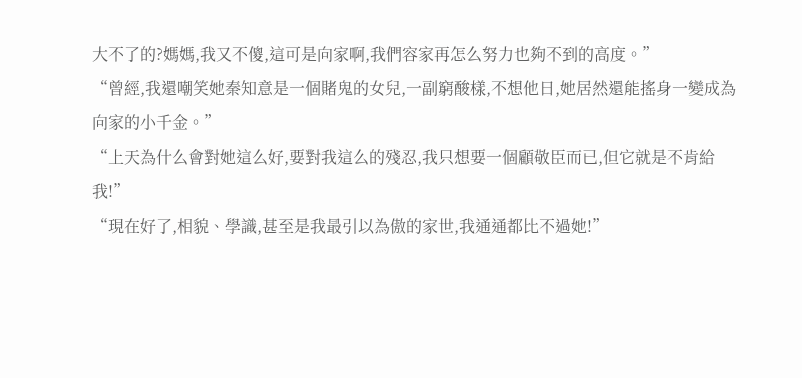大不了的?媽媽,我又不傻,這可是向家啊,我們容家再怎么努力也夠不到的高度。”
“曾經,我還嘲笑她秦知意是一個賭鬼的女兒,一副窮酸樣,不想他日,她居然還能搖身一變成為向家的小千金。”
“上天為什么會對她這么好,要對我這么的殘忍,我只想要一個顧敬臣而已,但它就是不肯給我!”
“現在好了,相貌、學識,甚至是我最引以為傲的家世,我通通都比不過她!”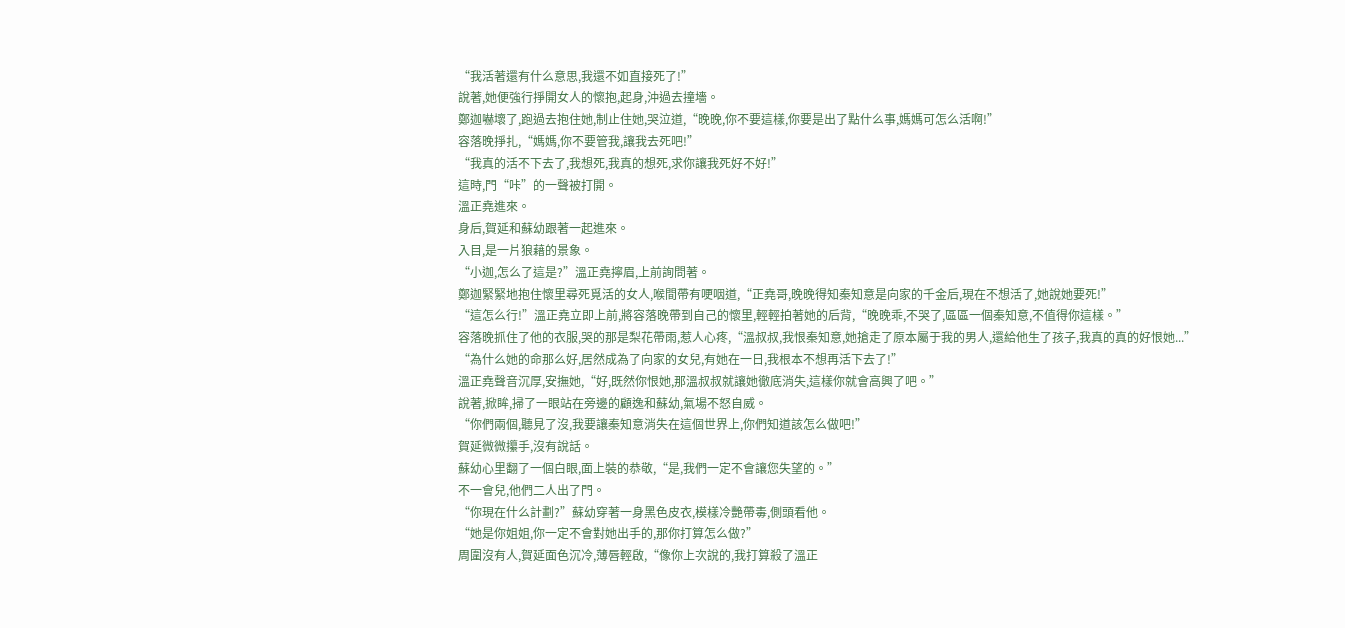“我活著還有什么意思,我還不如直接死了!”
說著,她便強行掙開女人的懷抱,起身,沖過去撞墻。
鄭迦嚇壞了,跑過去抱住她,制止住她,哭泣道,“晚晚,你不要這樣,你要是出了點什么事,媽媽可怎么活啊!”
容落晚掙扎,“媽媽,你不要管我,讓我去死吧!”
“我真的活不下去了,我想死,我真的想死,求你讓我死好不好!”
這時,門“咔”的一聲被打開。
溫正堯進來。
身后,賀延和蘇幼跟著一起進來。
入目,是一片狼藉的景象。
“小迦,怎么了這是?”溫正堯擰眉,上前詢問著。
鄭迦緊緊地抱住懷里尋死覓活的女人,喉間帶有哽咽道,“正堯哥,晚晚得知秦知意是向家的千金后,現在不想活了,她說她要死!”
“這怎么行!”溫正堯立即上前,將容落晚帶到自己的懷里,輕輕拍著她的后背,“晚晚乖,不哭了,區區一個秦知意,不值得你這樣。”
容落晚抓住了他的衣服,哭的那是梨花帶雨,惹人心疼,“溫叔叔,我恨秦知意,她搶走了原本屬于我的男人,還給他生了孩子,我真的真的好恨她...”
“為什么她的命那么好,居然成為了向家的女兒,有她在一日,我根本不想再活下去了!”
溫正堯聲音沉厚,安撫她,“好,既然你恨她,那溫叔叔就讓她徹底消失,這樣你就會高興了吧。”
說著,掀眸,掃了一眼站在旁邊的顧逸和蘇幼,氣場不怒自威。
“你們兩個,聽見了沒,我要讓秦知意消失在這個世界上,你們知道該怎么做吧!”
賀延微微攥手,沒有說話。
蘇幼心里翻了一個白眼,面上裝的恭敬,“是,我們一定不會讓您失望的。”
不一會兒,他們二人出了門。
“你現在什么計劃?”蘇幼穿著一身黑色皮衣,模樣冷艷帶毒,側頭看他。
“她是你姐姐,你一定不會對她出手的,那你打算怎么做?”
周圍沒有人,賀延面色沉冷,薄唇輕啟,“像你上次說的,我打算殺了溫正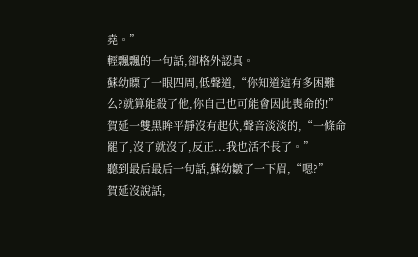堯。”
輕飄飄的一句話,卻格外認真。
蘇幼瞟了一眼四周,低聲道,“你知道這有多困難么?就算能殺了他,你自己也可能會因此喪命的!”
賀延一雙黑眸平靜沒有起伏,聲音淡淡的,“一條命罷了,沒了就沒了,反正...我也活不長了。”
聽到最后最后一句話,蘇幼皺了一下眉,“嗯?”
賀延沒說話,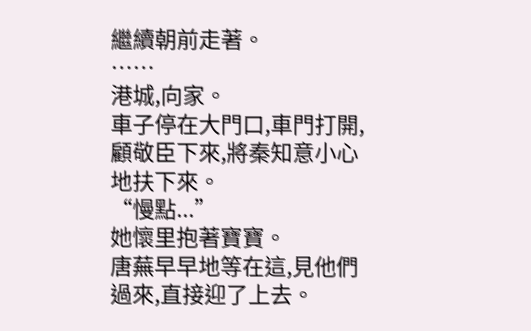繼續朝前走著。
……
港城,向家。
車子停在大門口,車門打開,顧敬臣下來,將秦知意小心地扶下來。
“慢點...”
她懷里抱著寶寶。
唐蕪早早地等在這,見他們過來,直接迎了上去。